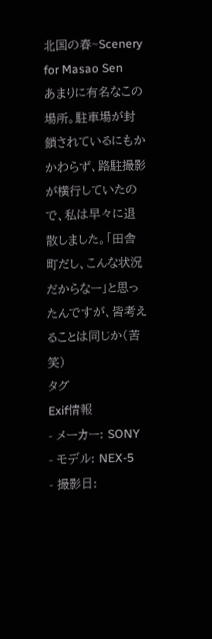北国の春~Scenery for Masao Sen
あまりに有名なこの場所。駐車場が封鎖されているにもかかわらず、路駐撮影が横行していたので、私は早々に退散しました。「田舎町だし、こんな状況だからなー」と思ったんですが、皆考えることは同じか(苦笑)
タグ
Exif情報
- メーカー: SONY
- モデル: NEX-5
- 撮影日: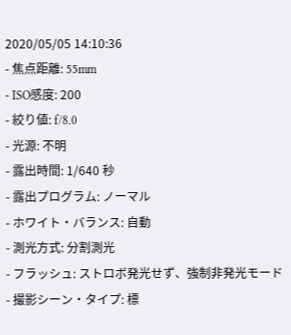2020/05/05 14:10:36
- 焦点距離: 55mm
- ISO感度: 200
- 絞り値: f/8.0
- 光源: 不明
- 露出時間: 1/640 秒
- 露出プログラム: ノーマル
- ホワイト・バランス: 自動
- 測光方式: 分割測光
- フラッシュ: ストロボ発光せず、強制非発光モード
- 撮影シーン・タイプ: 標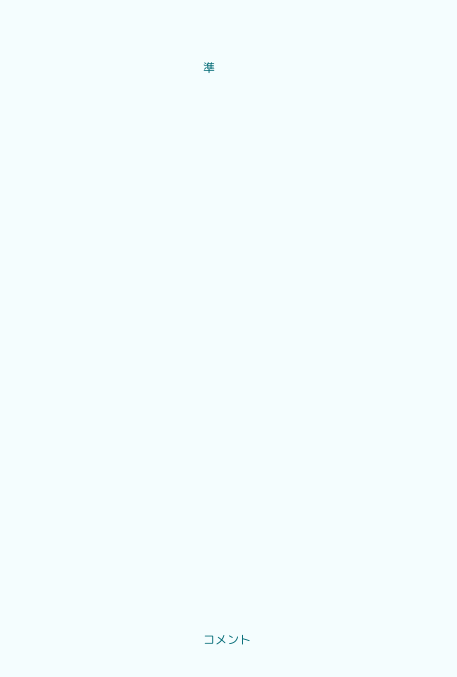準


























コメント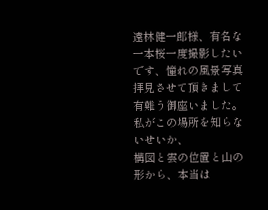遠林健一郎様、有名な一本桜一度撮影したいです、憧れの風景写真
拝見させて頂きまして有難う御座いました。
私がこの場所を知らないせいか、
構図と雲の位置と山の形から、本当は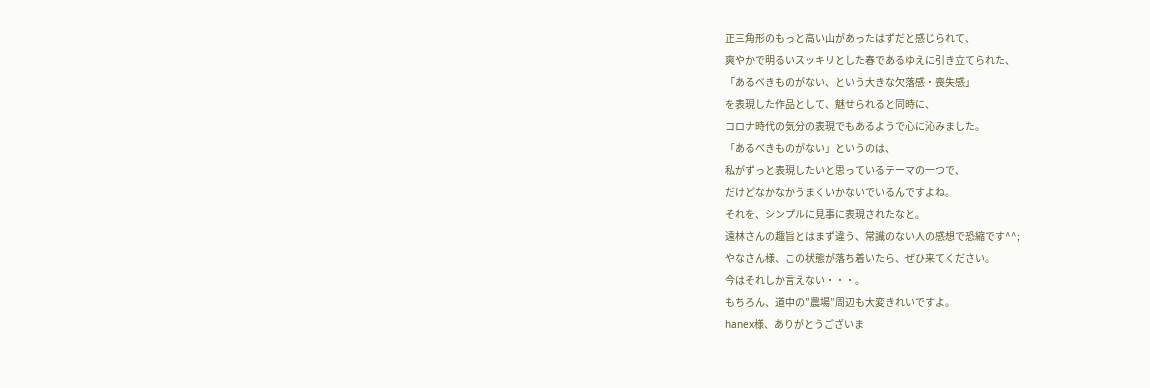正三角形のもっと高い山があったはずだと感じられて、
爽やかで明るいスッキリとした春であるゆえに引き立てられた、
「あるべきものがない、という大きな欠落感・喪失感」
を表現した作品として、魅せられると同時に、
コロナ時代の気分の表現でもあるようで心に沁みました。
「あるべきものがない」というのは、
私がずっと表現したいと思っているテーマの一つで、
だけどなかなかうまくいかないでいるんですよね。
それを、シンプルに見事に表現されたなと。
遠林さんの趣旨とはまず違う、常識のない人の感想で恐縮です^^;
やなさん様、この状態が落ち着いたら、ぜひ来てください。
今はそれしか言えない・・・。
もちろん、道中の”農場”周辺も大変きれいですよ。
hanex様、ありがとうございま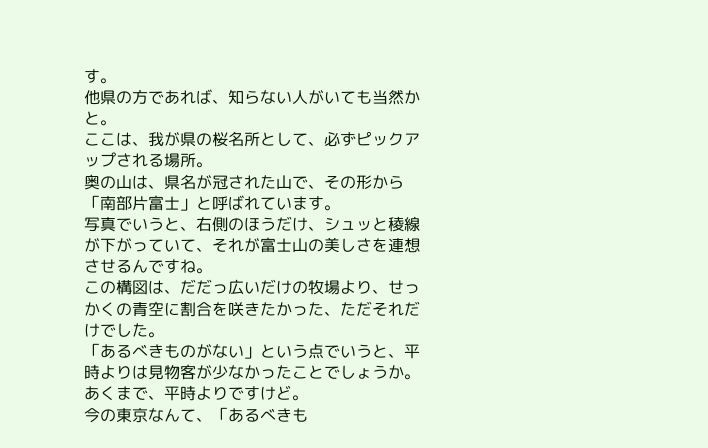す。
他県の方であれば、知らない人がいても当然かと。
ここは、我が県の桜名所として、必ずピックアップされる場所。
奥の山は、県名が冠された山で、その形から「南部片富士」と呼ばれています。
写真でいうと、右側のほうだけ、シュッと稜線が下がっていて、それが富士山の美しさを連想させるんですね。
この構図は、だだっ広いだけの牧場より、せっかくの青空に割合を咲きたかった、ただそれだけでした。
「あるべきものがない」という点でいうと、平時よりは見物客が少なかったことでしょうか。
あくまで、平時よりですけど。
今の東京なんて、「あるべきも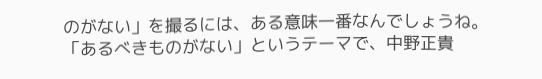のがない」を撮るには、ある意味一番なんでしょうね。
「あるべきものがない」というテーマで、中野正貴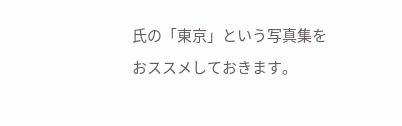氏の「東京」という写真集をおススメしておきます。